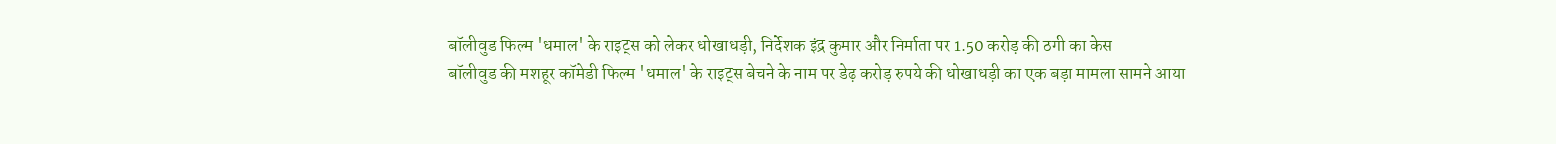बॉलीवुड फिल्म 'धमाल' के राइट्स को लेकर धोखाधड़ी, निर्देशक इंद्र कुमार और निर्माता पर 1.50 करोड़ की ठगी का केस
बॉलीवुड की मशहूर कॉमेडी फिल्म 'धमाल' के राइट्स बेचने के नाम पर डेढ़ करोड़ रुपये की धोखाधड़ी का एक बड़ा मामला सामने आया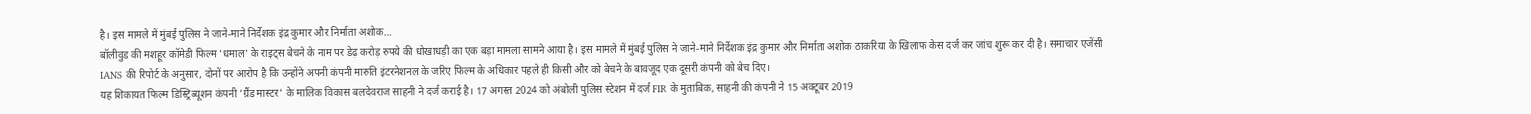है। इस मामले में मुंबई पुलिस ने जाने-माने निर्देशक इंद्र कुमार और निर्माता अशोक…
बॉलीवुड की मशहूर कॉमेडी फिल्म 'धमाल' के राइट्स बेचने के नाम पर डेढ़ करोड़ रुपये की धोखाधड़ी का एक बड़ा मामला सामने आया है। इस मामले में मुंबई पुलिस ने जाने-माने निर्देशक इंद्र कुमार और निर्माता अशोक ठाकरिया के खिलाफ केस दर्ज कर जांच शुरू कर दी है। समाचार एजेंसी IANS की रिपोर्ट के अनुसार, दोनों पर आरोप है कि उन्होंने अपनी कंपनी मारुति इंटरनेशनल के जरिए फिल्म के अधिकार पहले ही किसी और को बेचने के बावजूद एक दूसरी कंपनी को बेच दिए।
यह शिकायत फिल्म डिस्ट्रिब्यूशन कंपनी 'ग्रैंड मास्टर' के मालिक विकास बलदेवराज साहनी ने दर्ज कराई है। 17 अगस्त 2024 को अंबोली पुलिस स्टेशन में दर्ज FIR के मुताबिक, साहनी की कंपनी ने 15 अक्टूबर 2019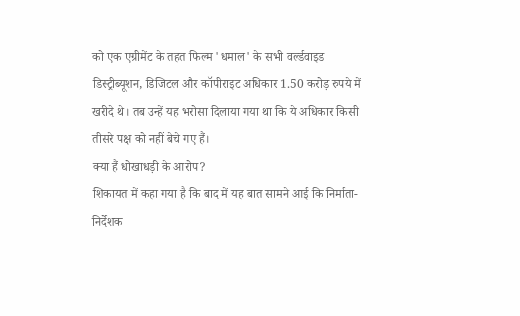को एक एग्रीमेंट के तहत फिल्म 'धमाल' के सभी वर्ल्डवाइड डिस्ट्रीब्यूशन, डिजिटल और कॉपीराइट अधिकार 1.50 करोड़ रुपये में खरीदे थे। तब उन्हें यह भरोसा दिलाया गया था कि ये अधिकार किसी तीसरे पक्ष को नहीं बेचे गए हैं।
क्या हैं धोखाधड़ी के आरोप?
शिकायत में कहा गया है कि बाद में यह बात सामने आई कि निर्माता-निर्देशक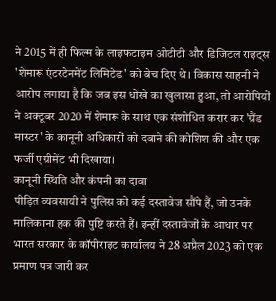ने 2015 में ही फिल्म के लाइफटाइम ओटीटी और डिजिटल राइट्स 'शेमारू एंटरटेनमेंट लिमिटेड' को बेच दिए थे। विकास साहनी ने आरोप लगाया है कि जब इस धोखे का खुलासा हुआ, तो आरोपियों ने अक्टूबर 2020 में शेमारू के साथ एक संशोधित करार कर 'ग्रैंड मास्टर' के कानूनी अधिकारों को दबाने की कोशिश की और एक फर्जी एग्रीमेंट भी दिखाया।
कानूनी स्थिति और कंपनी का दावा
पीड़ित व्यवसायी ने पुलिस को कई दस्तावेज सौंपे हैं, जो उनके मालिकाना हक की पुष्टि करते हैं। इन्हीं दस्तावेजों के आधार पर भारत सरकार के कॉपीराइट कार्यालय ने 28 अप्रैल 2023 को एक प्रमाण पत्र जारी कर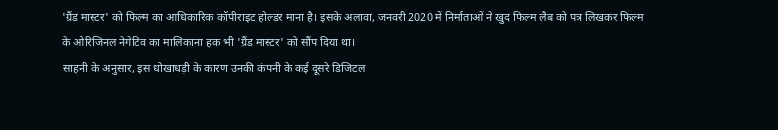'ग्रैंड मास्टर' को फिल्म का आधिकारिक कॉपीराइट होल्डर माना है। इसके अलावा, जनवरी 2020 में निर्माताओं ने खुद फिल्म लैब को पत्र लिखकर फिल्म के ओरिजिनल नेगेटिव का मालिकाना हक भी 'ग्रैंड मास्टर' को सौंप दिया था।
साहनी के अनुसार, इस धोखाधड़ी के कारण उनकी कंपनी के कई दूसरे डिजिटल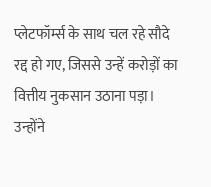प्लेटफॉर्म्स के साथ चल रहे सौदे रद्द हो गए, जिससे उन्हें करोड़ों का वित्तीय नुकसान उठाना पड़ा। उन्होंने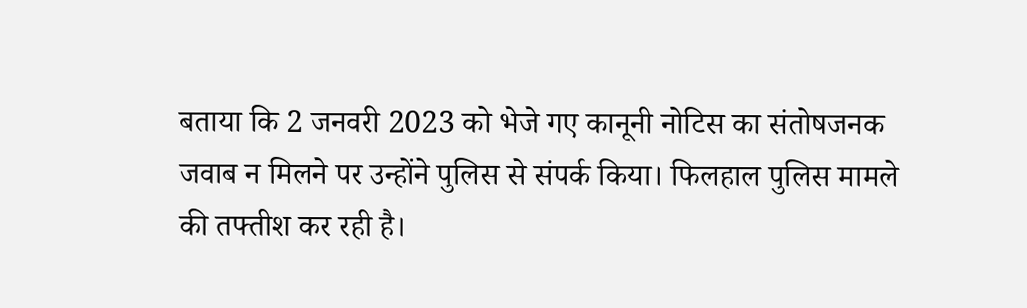बताया कि 2 जनवरी 2023 को भेजे गए कानूनी नोटिस का संतोषजनक जवाब न मिलने पर उन्होंने पुलिस से संपर्क किया। फिलहाल पुलिस मामले की तफ्तीश कर रही है।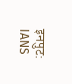इनपुट: IANS